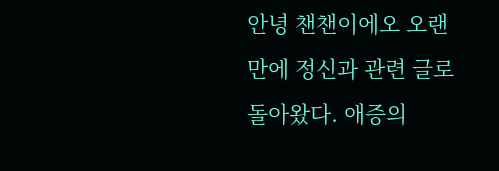안녕 챈챈이에오 오랜만에 정신과 관련 글로 돌아왔다. 애증의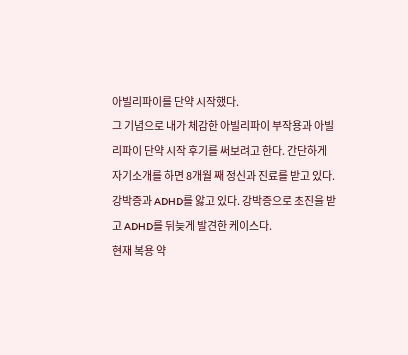아빌리파이를 단약 시작했다.
그 기념으로 내가 체감한 아빌리파이 부작용과 아빌리파이 단약 시작 후기를 써보려고 한다. 간단하게 자기소개를 하면 8개월 째 정신과 진료를 받고 있다.
강박증과 ADHD를 앓고 있다. 강박증으로 초진을 받고 ADHD를 뒤늦게 발견한 케이스다.
현재 복용 약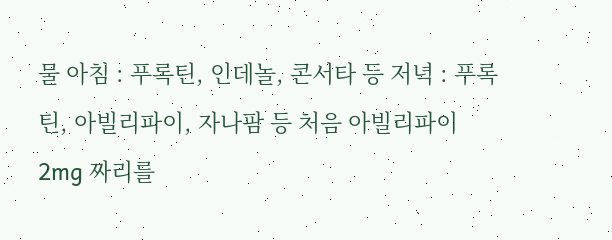물 아침 : 푸록틴, 인데놀, 콘서타 등 저녁 : 푸록틴, 아빌리파이, 자나팜 등 처음 아빌리파이 2mg 짜리를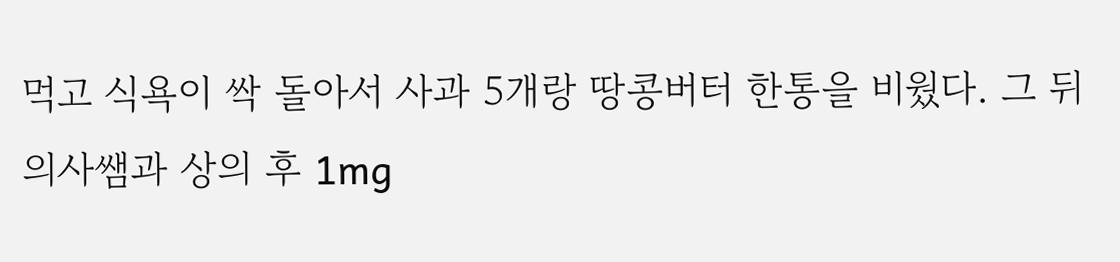먹고 식욕이 싹 돌아서 사과 5개랑 땅콩버터 한통을 비웠다. 그 뒤 의사쌤과 상의 후 1mg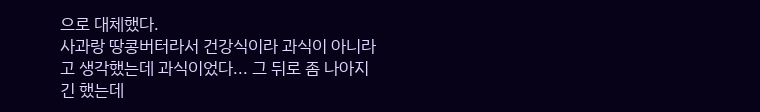으로 대체했다.
사과랑 땅콩버터라서 건강식이라 과식이 아니라고 생각했는데 과식이었다... 그 뒤로 좀 나아지긴 했는데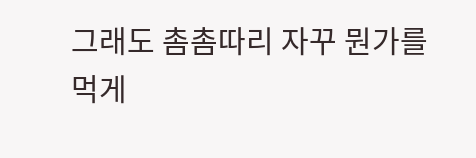그래도 촘촘따리 자꾸 뭔가를 먹게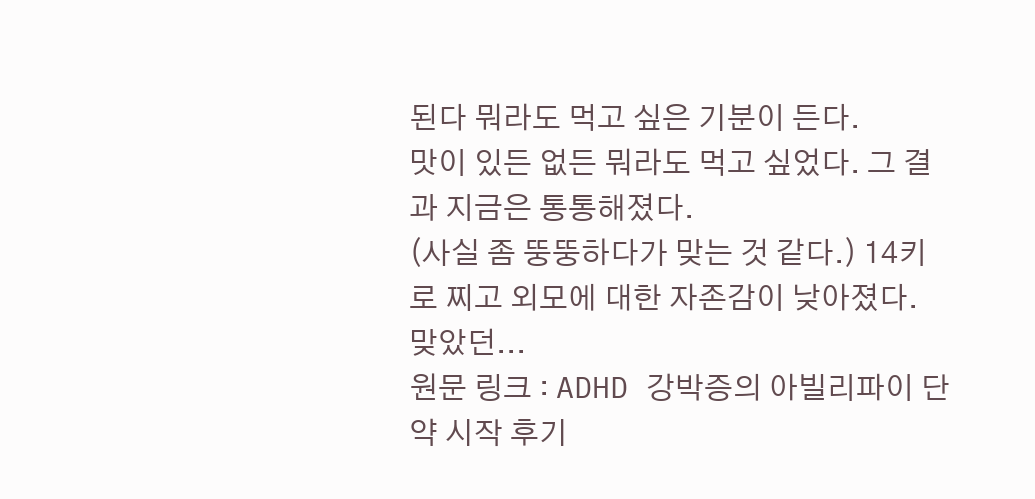된다 뭐라도 먹고 싶은 기분이 든다.
맛이 있든 없든 뭐라도 먹고 싶었다. 그 결과 지금은 통통해졌다.
(사실 좀 뚱뚱하다가 맞는 것 같다.) 14키로 찌고 외모에 대한 자존감이 낮아졌다. 맞았던...
원문 링크 : ADHD 강박증의 아빌리파이 단약 시작 후기